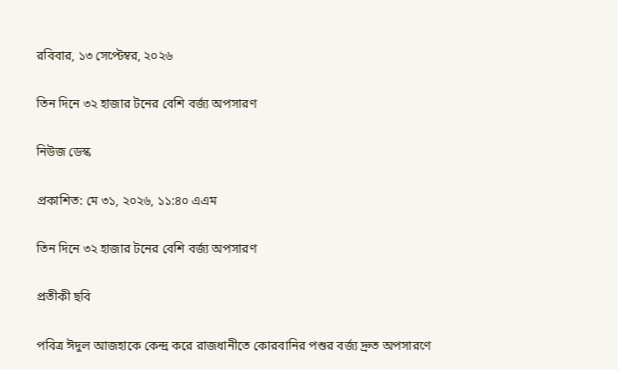রবিবার, ১৩ সেপ্টেম্বর, ২০২৬

তিন দিনে ৩২ হাজার টনের বেশি বর্জ্য অপসারণ

নিউজ ডেস্ক

প্রকাশিত: মে ৩১, ২০২৬, ১১:৪০ এএম

তিন দিনে ৩২ হাজার টনের বেশি বর্জ্য অপসারণ

প্রতীকী ছবি

পবিত্র ঈদুল আজহাকে কেন্দ্র করে রাজধানীতে কোরবানির পশুর বর্জ্য দ্রুত অপসারণে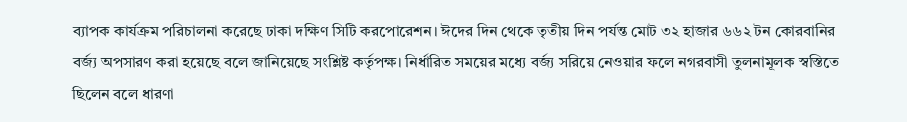ব্যাপক কার্যক্রম পরিচালনা করেছে ঢাকা দক্ষিণ সিটি করপোরেশন। ঈদের দিন থেকে তৃতীয় দিন পর্যন্ত মোট ৩২ হাজার ৬৬২ টন কোরবানির বর্জ্য অপসারণ করা হয়েছে বলে জানিয়েছে সংশ্লিষ্ট কর্তৃপক্ষ। নির্ধারিত সময়ের মধ্যে বর্জ্য সরিয়ে নেওয়ার ফলে নগরবাসী তুলনামূলক স্বস্তিতে ছিলেন বলে ধারণা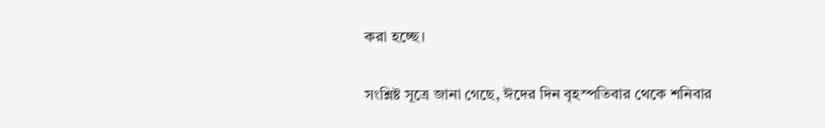করা হচ্ছে।

সংশ্লিষ্ট সূত্রে জানা গেছে, ঈদের দিন বৃহস্পতিবার থেকে শনিবার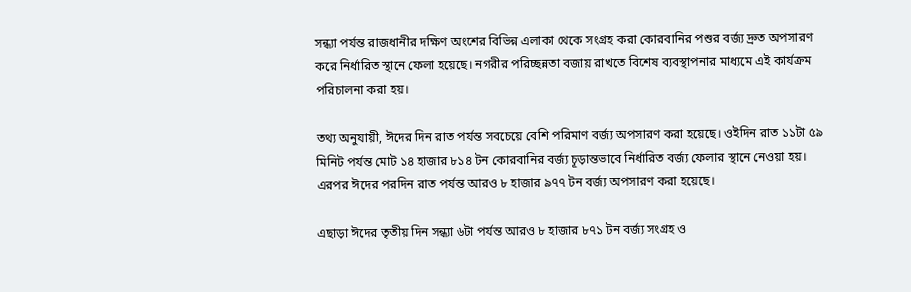সন্ধ্যা পর্যন্ত রাজধানীর দক্ষিণ অংশের বিভিন্ন এলাকা থেকে সংগ্রহ করা কোরবানির পশুর বর্জ্য দ্রুত অপসারণ করে নির্ধারিত স্থানে ফেলা হয়েছে। নগরীর পরিচ্ছন্নতা বজায় রাখতে বিশেষ ব্যবস্থাপনার মাধ্যমে এই কার্যক্রম পরিচালনা করা হয়।

তথ্য অনুযায়ী, ঈদের দিন রাত পর্যন্ত সবচেয়ে বেশি পরিমাণ বর্জ্য অপসারণ করা হয়েছে। ওইদিন রাত ১১টা ৫৯ মিনিট পর্যন্ত মোট ১৪ হাজার ৮১৪ টন কোরবানির বর্জ্য চূড়ান্তভাবে নির্ধারিত বর্জ্য ফেলার স্থানে নেওয়া হয়। এরপর ঈদের পরদিন রাত পর্যন্ত আরও ৮ হাজার ৯৭৭ টন বর্জ্য অপসারণ করা হয়েছে।

এছাড়া ঈদের তৃতীয় দিন সন্ধ্যা ৬টা পর্যন্ত আরও ৮ হাজার ৮৭১ টন বর্জ্য সংগ্রহ ও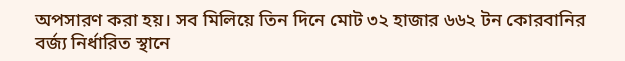অপসারণ করা হয়। সব মিলিয়ে তিন দিনে মোট ৩২ হাজার ৬৬২ টন কোরবানির বর্জ্য নির্ধারিত স্থানে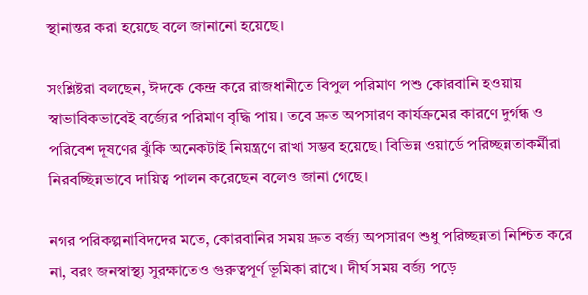স্থানান্তর করা হয়েছে বলে জানানো হয়েছে।

সংশ্লিষ্টরা বলছেন, ঈদকে কেন্দ্র করে রাজধানীতে বিপুল পরিমাণ পশু কোরবানি হওয়ায় স্বাভাবিকভাবেই বর্জ্যের পরিমাণ বৃদ্ধি পায়। তবে দ্রুত অপসারণ কার্যক্রমের কারণে দুর্গন্ধ ও পরিবেশ দূষণের ঝুঁকি অনেকটাই নিয়ন্ত্রণে রাখা সম্ভব হয়েছে। বিভিন্ন ওয়ার্ডে পরিচ্ছন্নতাকর্মীরা নিরবচ্ছিন্নভাবে দায়িত্ব পালন করেছেন বলেও জানা গেছে।

নগর পরিকল্পনাবিদদের মতে, কোরবানির সময় দ্রুত বর্জ্য অপসারণ শুধু পরিচ্ছন্নতা নিশ্চিত করে না, বরং জনস্বাস্থ্য সুরক্ষাতেও গুরুত্বপূর্ণ ভূমিকা রাখে। দীর্ঘ সময় বর্জ্য পড়ে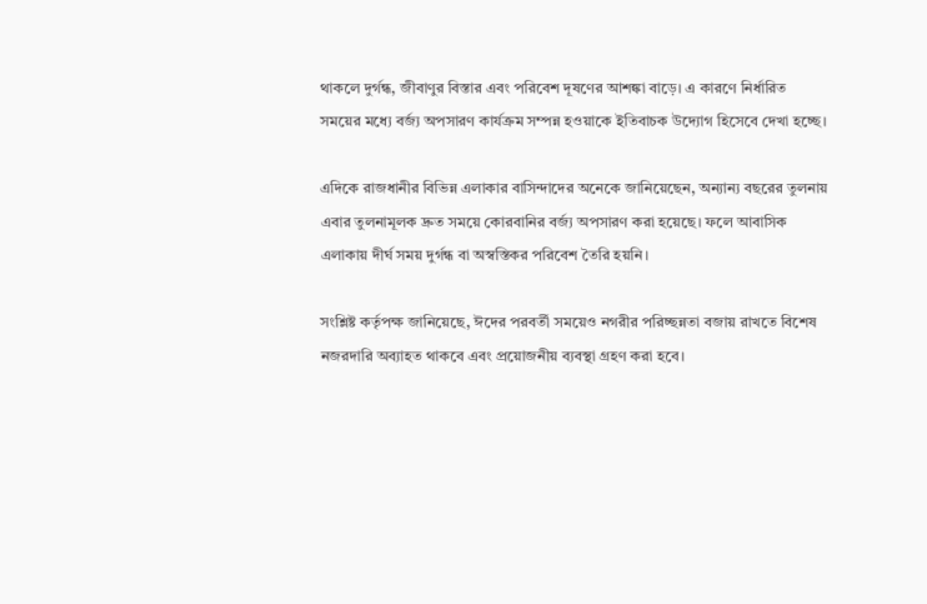থাকলে দুর্গন্ধ, জীবাণুর বিস্তার এবং পরিবেশ দূষণের আশঙ্কা বাড়ে। এ কারণে নির্ধারিত সময়ের মধ্যে বর্জ্য অপসারণ কার্যক্রম সম্পন্ন হওয়াকে ইতিবাচক উদ্যোগ হিসেবে দেখা হচ্ছে।

এদিকে রাজধানীর বিভিন্ন এলাকার বাসিন্দাদের অনেকে জানিয়েছেন, অন্যান্য বছরের তুলনায় এবার তুলনামূলক দ্রুত সময়ে কোরবানির বর্জ্য অপসারণ করা হয়েছে। ফলে আবাসিক এলাকায় দীর্ঘ সময় দুর্গন্ধ বা অস্বস্তিকর পরিবেশ তৈরি হয়নি।

সংশ্লিষ্ট কর্তৃপক্ষ জানিয়েছে, ঈদের পরবর্তী সময়েও নগরীর পরিচ্ছন্নতা বজায় রাখতে বিশেষ নজরদারি অব্যাহত থাকবে এবং প্রয়োজনীয় ব্যবস্থা গ্রহণ করা হবে।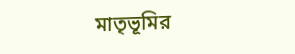মাতৃভূমির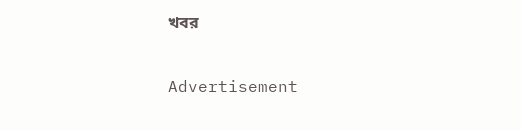খবর

Advertisement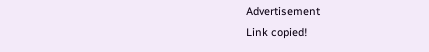Advertisement
Link copied!